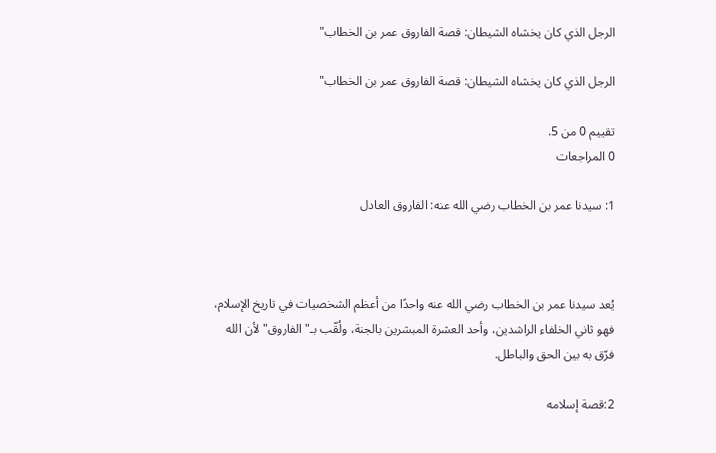الرجل الذي كان يخشاه الشيطان: قصة الفاروق عمر بن الخطاب"

الرجل الذي كان يخشاه الشيطان: قصة الفاروق عمر بن الخطاب"

تقييم 0 من 5.
0 المراجعات

1: سيدنا عمر بن الخطاب رضي الله عنه: الفاروق العادل



يُعد سيدنا عمر بن الخطاب رضي الله عنه واحدًا من أعظم الشخصيات في تاريخ الإسلام، فهو ثاني الخلفاء الراشدين، وأحد العشرة المبشرين بالجنة، ولُقّب بـ"الفاروق" لأن الله فرّق به بين الحق والباطل.

2:قصة إسلامه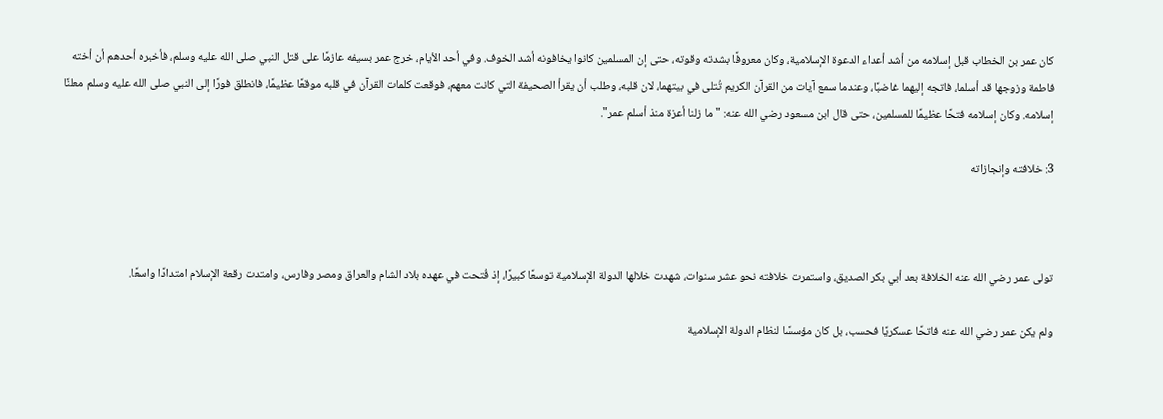كان عمر بن الخطاب قبل إسلامه من أشد أعداء الدعوة الإسلامية، وكان معروفًا بشدته وقوته، حتى إن المسلمين كانوا يخافونه أشد الخوف. وفي أحد الأيام، خرج عمر بسيفه عازمًا على قتل النبي صلى الله عليه وسلم، فأخبره أحدهم أن أخته فاطمة وزوجها قد أسلما، فاتجه إليهما غاضبًا، وعندما سمع آيات من القرآن الكريم تُتلى في بيتهما، لان قلبه، وطلب أن يقرأ الصحيفة التي كانت معهم، فوقعت كلمات القرآن في قلبه موقعًا عظيمًا، فانطلق فورًا إلى النبي صلى الله عليه وسلم معلنًا إسلامه. وكان إسلامه فتحًا عظيمًا للمسلمين، حتى قال ابن مسعود رضي الله عنه: "ما زلنا أعزة منذ أسلم عمر".

3: خلافته وإنجازاته



تولى عمر رضي الله عنه الخلافة بعد أبي بكر الصديق، واستمرت خلافته نحو عشر سنوات، شهدت خلالها الدولة الإسلامية توسعًا كبيرًا، إذ فُتحت في عهده بلاد الشام والعراق ومصر وفارس، وامتدت رقعة الإسلام امتدادًا واسعًا.

ولم يكن عمر رضي الله عنه فاتحًا عسكريًا فحسب، بل كان مؤسسًا لنظام الدولة الإسلامية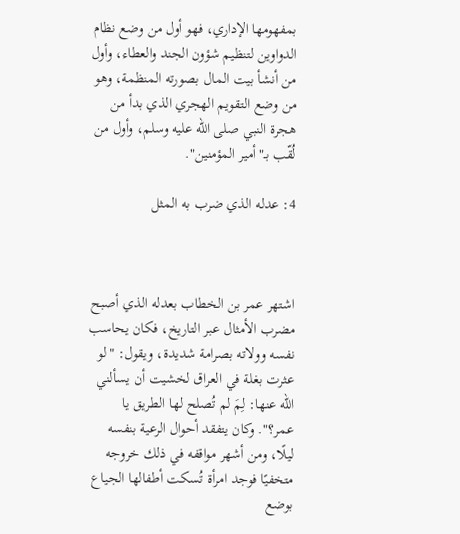بمفهومها الإداري، فهو أول من وضع نظام الدواوين لتنظيم شؤون الجند والعطاء، وأول من أنشأ بيت المال بصورته المنظمة، وهو من وضع التقويم الهجري الذي بدأ من هجرة النبي صلى الله عليه وسلم، وأول من لُقّب بـ"أمير المؤمنين".

4: عدله الذي ضرب به المثل



اشتهر عمر بن الخطاب بعدله الذي أصبح مضرب الأمثال عبر التاريخ، فكان يحاسب نفسه وولاته بصرامة شديدة، ويقول: "لو عثرت بغلة في العراق لخشيت أن يسألني الله عنها: لِمَ لم تُصلح لها الطريق يا عمر؟". وكان يتفقد أحوال الرعية بنفسه ليلًا، ومن أشهر مواقفه في ذلك خروجه متخفيًا فوجد امرأة تُسكت أطفالها الجياع بوضع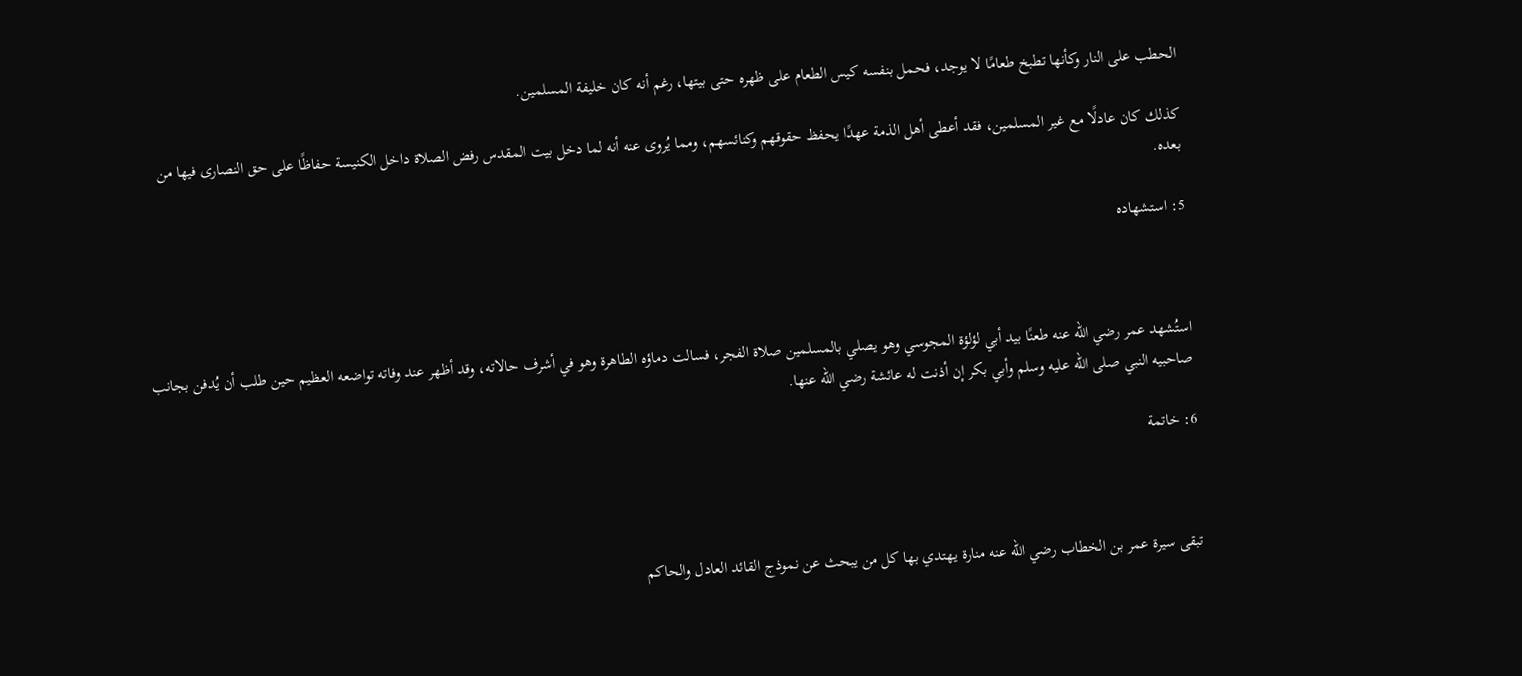الحطب على النار وكأنها تطبخ طعامًا لا يوجد، فحمل بنفسه كيس الطعام على ظهره حتى بيتها، رغم أنه كان خليفة المسلمين.

كذلك كان عادلًا مع غير المسلمين، فقد أعطى أهل الذمة عهدًا يحفظ حقوقهم وكنائسهم، ومما يُروى عنه أنه لما دخل بيت المقدس رفض الصلاة داخل الكنيسة حفاظًا على حق النصارى فيها من بعده.

5: استشهاده



استُشهد عمر رضي الله عنه طعنًا بيد أبي لؤلؤة المجوسي وهو يصلي بالمسلمين صلاة الفجر، فسالت دماؤه الطاهرة وهو في أشرف حالاته، وقد أظهر عند وفاته تواضعه العظيم حين طلب أن يُدفن بجانب صاحبيه النبي صلى الله عليه وسلم وأبي بكر إن أذنت له عائشة رضي الله عنها.

6: خاتمة



تبقى سيرة عمر بن الخطاب رضي الله عنه منارة يهتدي بها كل من يبحث عن نموذج القائد العادل والحاكم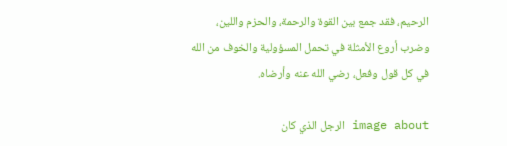الرحيم، فقد جمع بين القوة والرحمة، والحزم واللين، وضرب أروع الأمثلة في تحمل المسؤولية والخوف من الله في كل قول وفعل، رضي الله عنه وأرضاه.

image about الرجل الذي كان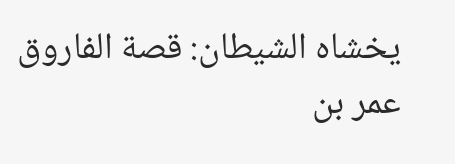يخشاه الشيطان: قصة الفاروق عمر بن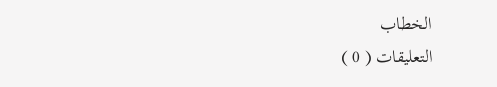الخطاب
التعليقات ( 0 )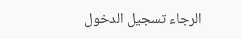الرجاء تسجيل الدخول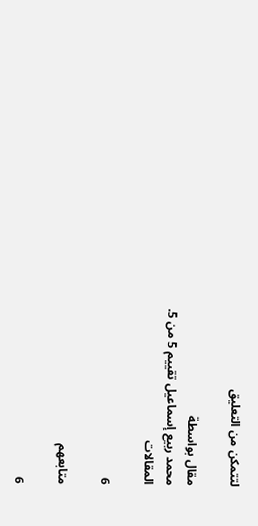لتتمكن من التعليق

مقال بواسطة
محمد ربيع إسماعيل تقييم 5 من 5.
المقالات

6

متابعهم

6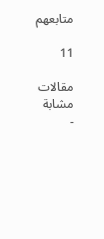متابعهم

11

مقالات مشابة
-